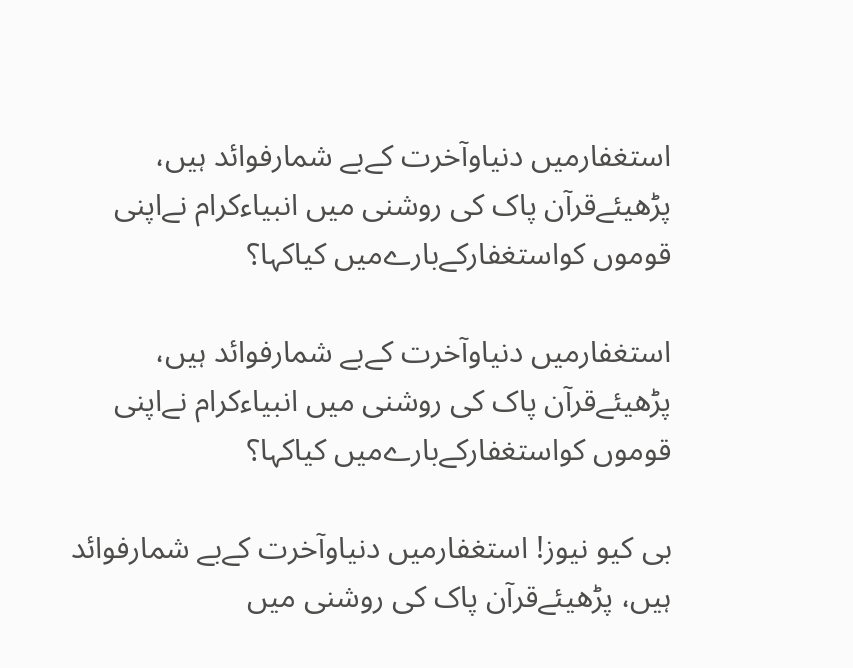استغفارمیں دنیاوآخرت کےبے شمارفوائد ہیں، پڑھیئےقرآن پاک کی روشنی میں انبیاءکرام نےاپنی قوموں کواستغفارکےبارےمیں کیاکہا؟

استغفارمیں دنیاوآخرت کےبے شمارفوائد ہیں، پڑھیئےقرآن پاک کی روشنی میں انبیاءکرام نےاپنی قوموں کواستغفارکےبارےمیں کیاکہا؟

بی کیو نیوز! استغفارمیں دنیاوآخرت کےبے شمارفوائد ہیں، پڑھیئےقرآن پاک کی روشنی میں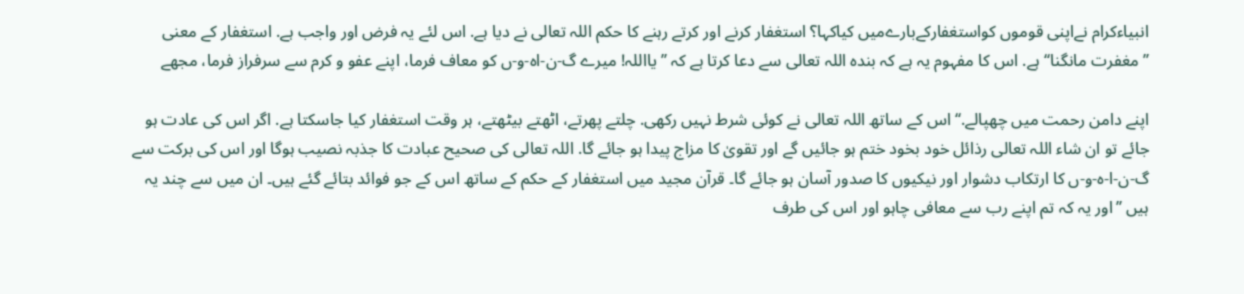انبیاءکرام نےاپنی قوموں کواستغفارکےبارےمیں کیاکہا؟ استغفار کرنے اور کرتے رہنے کا حکم اللہ تعالی نے دیا ہے. اس لئے یہ فرض اور واجب ہے. استغفار کے معنی ’’مغفرت مانگنا‘‘ ہے. اس کا مفہوم یہ ہے کہ بندہ اللہ تعالی سے دعا کرتا ہے کہ ’’یااللہ! میرے گ-ن-اہ-و-ں کو معاف فرما، اپنے عفو و کرم سے سرفراز فرما، مجھے

اپنے دامن رحمت میں چھپالے.‘‘ اس کے ساتھ اللہ تعالی نے کوئی شرط نہیں رکھی. چلتے پھرتے، اٹھتے بیٹھتے، ہر وقت استغفار کیا جاسکتا ہے. اگر اس کی عادت ہو جائے تو ان شاء اللہ تعالی رذائل خود بخود ختم ہو جائیں گے اور تقویٰ کا مزاج پیدا ہو جائے گا. اللہ تعالی کی صحیح عبادت کا جذبہ نصیب ہوگا اور اس کی برکت سے گ-ن-ا-ہ-و-ں کا ارتکاب دشوار اور نیکیوں کا صدور آسان ہو جائے گا۔ قرآن مجید میں استغفار کے حکم کے ساتھ اس کے جو فوائد بتائے گئے ہیں۔ ان میں سے چند یہ ہیں ’’اور یہ کہ تم اپنے رب سے معافی چاہو اور اس کی طرف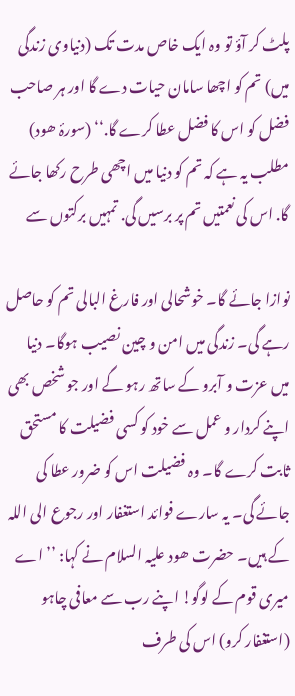پلٹ کر آؤ تو وہ ایک خاص مدت تک (دنیاوی زندگی میں) تم کو اچھا سامان حیات دے گا اور ہر صاحب فضل کو اس کا فضل عطا کرے گا.‘‘ (سورۂ ھود) مطلب یہ ہے کہ تم کو دنیا میں اچھی طرح رکھا جائے گا. اس کی نعمتیں تم پر برسیں گی. تمہیں برکتوں سے

نوازا جائے گا۔ خوشحالی اور فارغ البالی تم کو حاصل رہے گی۔ زندگی میں امن و چین نصیب ہوگا۔ دنیا میں عزت و آبرو کے ساتھ رہو گے اور جو شخص بھی اپنے کردار و عمل سے خود کو کسی فضیلت کا مستحق ثابت کرے گا۔ وہ فضیلت اس کو ضرور عطا کی جائے گی۔ یہ سارے فوائد استغفار اور رجوع الی اللہ کے ہیں۔ حضرت ھود علیہ السلام نے کہا: ’’اے میری قوم کے لوگو! اپنے رب سے معافی چاہو (استغفار کرو) اس کی طرف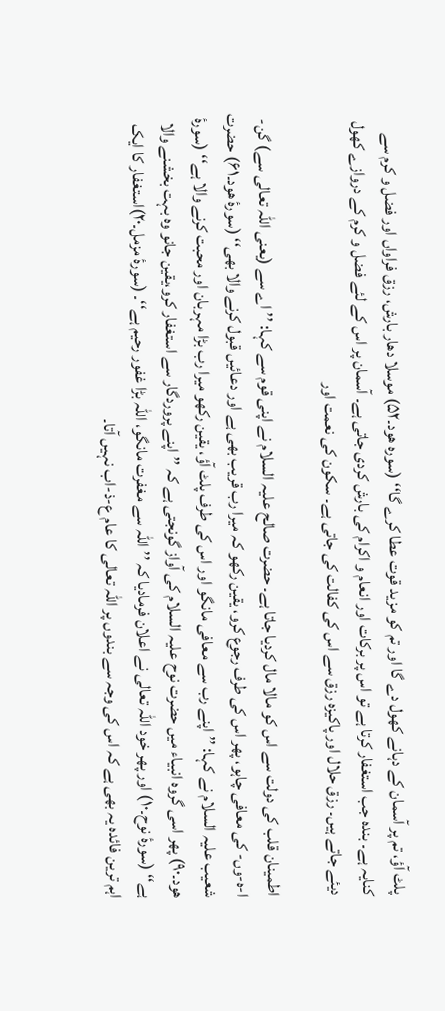پلٹ آؤ، تم پر آسمان کے دہانے کھول دے گا اور تم کو مزید قوت عطا کرے گا‘‘ (سورہ ھود۔۵۲) موسلا دھار بارش، رزق فراواں اور فضل و کرم سے کنایہ ہے۔ بندہ جب استغفار کرتا ہے تو اس پر برکات اور انعام و اکرام کی بارش کردی جاتی ہے۔ آسمان پر اس کے لئے فضل و کرم کے دروازے کھول دیئے جاتے ہیں۔ رزق حلال اور پاکیزہ رزق سے اس کی کفالت کی جاتی ہے۔ سکون کی نعمت اور

اطمینان قلب کی دولت سے اس کو مالا مال کردیا جاتا ہے۔ حضرت صالح علیہ السلام نے اپنی قوم سے کہا: ’’اے سے (یعنی اللہ تعالی سے) گن-ا-ہ-وں- کی معافی چاہو، پھر اس کی طرف رجوع کرو، یقین رکھو کہ میرا رب قریب بھی ہے اور دعائیں قبول کرنے والا بھی‘‘ (سورۂ ھود۔۶۱) حضرت شعیب علیہ السلام نے کہا: ’’اپنے رب سے معافی مانگو اور اس کی طرف پلٹ آؤ، یقین رکھو میرا رب بڑا مہربان اور محبت کرنے والا ہے‘‘ (سورۂ ھود۔۹۰) پھر اسی گروہ انبیاء میں حضرت نوح علیہ السلام کی آواز گونجتی ہے کہ ’’اپنے پروردگار سے استغفار کرو،یقین جانو وہ بہت بخشنے والا ہے‘‘ (سورۂ نوح۔۱۰) اور پھر خود اللہ تعالی نے اعلان فرمادیا کہ ’’اللہ سے مغفرت مانگو، اللہ بڑا غفور رحیم ہے‘‘۔ (سورۂ مزمل۔۲۰)استغفار کا ایک اہم ترین فائدہ یہ بھی ہے کہ اس کی وجہ سے بندوں پر اللہ تعالی کا عام ع-ذ-اب نہیں آتا۔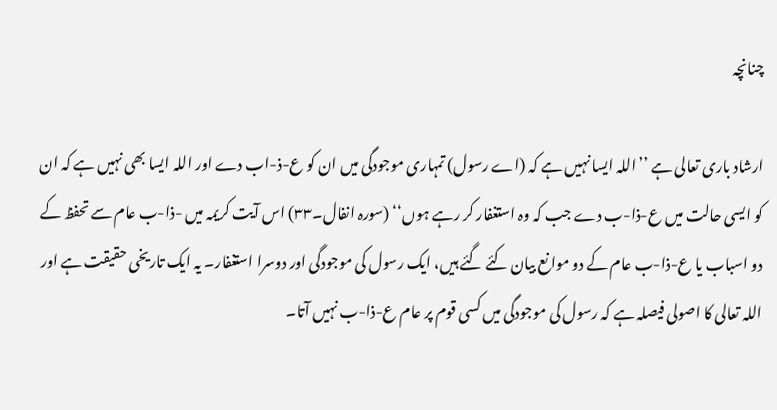چنانچہ

ارشاد باری تعالی ہے ’’اللہ ایسا نہیں ہے کہ (اے رسول) تمہاری موجودگی میں ان کو ع-ذ-اب دے اور اللہ ایسا بھی نہیں ہے کہ ان کو ایسی حالت میں ع-ذا-ب دے جب کہ وہ استغفار کر رہے ہوں‘‘ (سورہ انفال۔۳۳) اس آیت کریمہ میں -ذا-ب عام سے تحفظ کے دو اسباب یا ع-ذا-ب عام کے دو موانع بیان کئے گئے ہیں، ایک رسول کی موجودگی اور دوسرا استغفار۔ یہ ایک تاریخی حقیقت ہے اور اللہ تعالی کا اصولی فیصلہ ہے کہ رسول کی موجودگی میں کسی قوم پر عام ع-ذا-ب نہیں آتا۔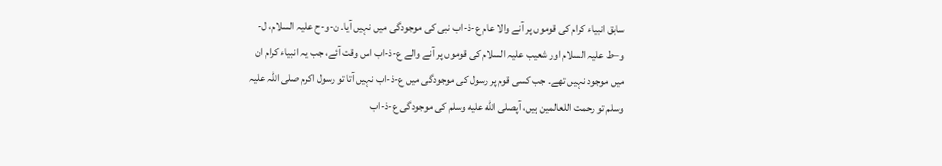سابق انبیاء کرام کی قوموں پر آنے والا عام ع-ذ-اب نبی کی موجودگی میں نہیں آیا۔ ن-و-ح علیہ السلام، ل-و–ط علیہ السلام اور شعیب علیہ السلام کی قوموں پر آنے والے ع-ذ-اب اس وقت آئے، جب یہ انبیاء کرام ان میں موجود نہیں تھے۔ جب کسی قوم پر رسول کی موجودگی میں ع-ذ-اب نہیں آتا تو رسول اکرم صلی اللہ علیہ وسلم تو رحمت اللعالمین ہیں، آپصلى الله عليه وسلم کی موجودگی ع-ذ-اب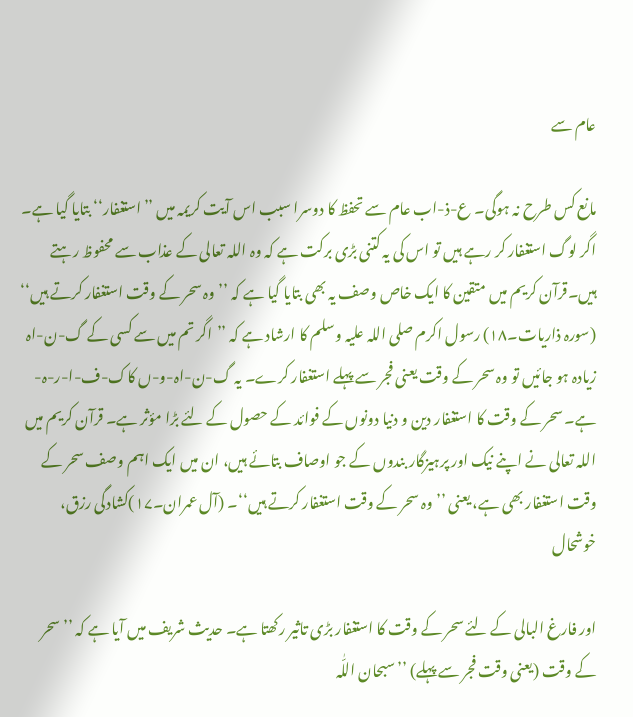عام سے

مانع کس طرح نہ ہوگی۔ ع-ذ-اب عام سے تحفظ کا دوسرا سبب اس آیت کریمہ میں ’’استغفار‘‘ بتایا گیا ہے۔ اگر لوگ استغفار کر رہے ہیں تو اس کی یہ کتنی بڑی برکت ہے کہ وہ اللہ تعالی کے عذاب سے محفوظ رہتے ہیں۔قرآن کریم میں متقین کا ایک خاص وصف یہ بھی بتایا گیا ہے کہ ’’وہ سحر کے وقت استغفار کرتے ہیں‘‘ (سورہ ذاریات۔۱۸) رسول اکرم صلی اللہ علیہ وسلم کا ارشاد ہے کہ ’’اگر تم میں سے کسی کے گ-ن-اہ زیادہ ہو جائیں تو وہ سحر کے وقت یعنی فجر سے پہلے استغفار کرے۔ یہ گ-ن-اہ-و-ں کاک-ف-ا-ر-ہ- ہے۔ سحر کے وقت کا استغفار دین و دنیا دونوں کے فوائد کے حصول کے لئے بڑا مؤثر ہے۔ قرآن کریم میں اللہ تعالی نے اپنے نیک اور پرہیزگار بندوں کے جو اوصاف بتائے ہیں، ان میں ایک اہم وصف سحر کے وقت استغفار بھی ہے، یعنی ’’وہ سحر کے وقت استغفار کرتے ہیں‘‘۔ (آل عمران۔۱۷)کشادگی رزق، خوشحال

اور فارغ البالی کے لئے سحر کے وقت کا استغفار بڑی تاثیر رکھتا ہے۔ حدیث شریف میں آیا ہے کہ ’’سحر کے وقت (یعنی وقت فجر سے پہلے) ’’سبحان اللّٰہ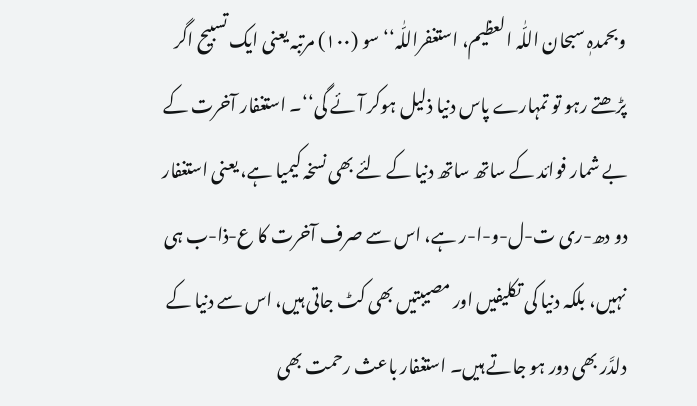وبحمدہٖ سبحان اللّٰہ العظیم، استغفراللّٰہ‘‘ سو (۱۰۰) مرتبہ یعنی ایک تسبیح اگر پڑھتے رہو تو تمہارے پاس دنیا ذلیل ہوکر آئے گی‘‘۔ استغفار آخرت کے بے شمار فوائد کے ساتھ ساتھ دنیا کے لئے بھی نسخہ کیمیا ہے، یعنی استغفار دو دھ-ری ت-ل-و-ا-ر ہے، اس سے صرف آخرت کا ع-ذا-ب ہی نہیں، بلکہ دنیا کی تکلیفیں اور مصیبتیں بھی کٹ جاتی ہیں، اس سے دنیا کے دلدَّر بھی دور ہو جاتے ہیں۔ استغفار باعث رحمت بھی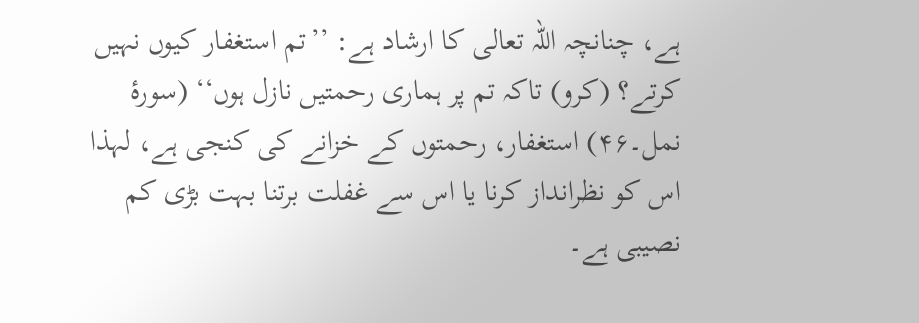ہے، چنانچہ اللہ تعالی کا ارشاد ہے: ’’تم استغفار کیوں نہیں کرتے؟ (کرو) تاکہ تم پر ہماری رحمتیں نازل ہوں‘‘ (سورۂ نمل۔۴۶) استغفار، رحمتوں کے خزانے کی کنجی ہے، لہذا اس کو نظرانداز کرنا یا اس سے غفلت برتنا بہت بڑی کم نصیبی ہے۔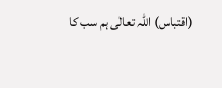(اقتباس) اللہ تعالٰی ہم سب کا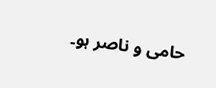حامی و ناصر ہو۔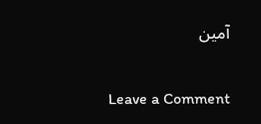آمین

Leave a Comment